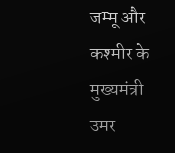जम्मू और कश्मीर के मुख्यमंत्री उमर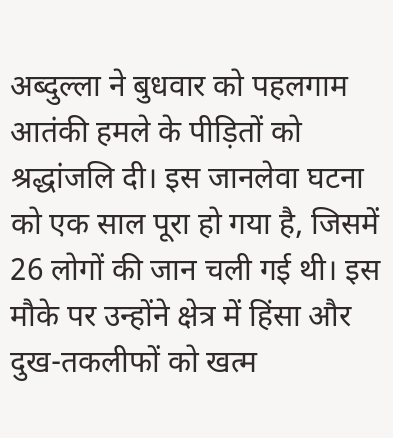अब्दुल्ला ने बुधवार को पहलगाम आतंकी हमले के पीड़ितों को श्रद्धांजलि दी। इस जानलेवा घटना को एक साल पूरा हो गया है, जिसमें 26 लोगों की जान चली गई थी। इस मौके पर उन्होंने क्षेत्र में हिंसा और दुख-तकलीफों को खत्म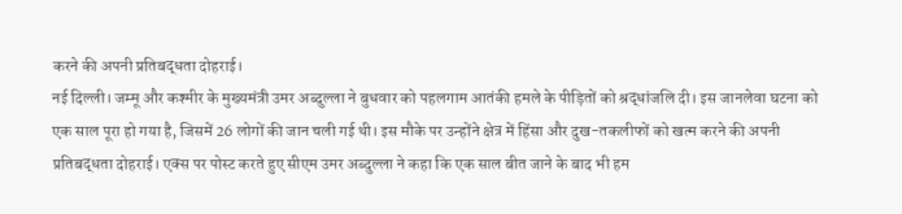करने की अपनी प्रतिबद्धता दोहराई।
नई दिल्ली। जम्मू और कश्मीर के मुख्यमंत्री उमर अब्दुल्ला ने बुधवार को पहलगाम आतंकी हमले के पीड़ितों को श्रद्धांजलि दी। इस जानलेवा घटना को एक साल पूरा हो गया है, जिसमें 26 लोगों की जान चली गई थी। इस मौके पर उन्होंने क्षेत्र में हिंसा और दुख-तकलीफों को खत्म करने की अपनी प्रतिबद्धता दोहराई। एक्स पर पोस्ट करते हुए सीएम उमर अब्दुल्ला ने कहा कि एक साल बीत जाने के बाद भी हम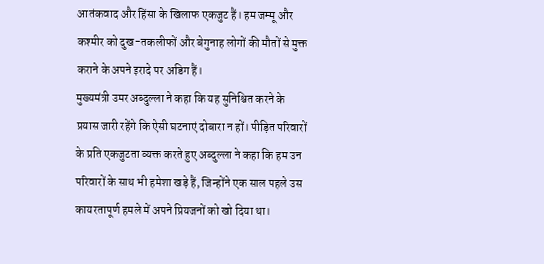आतंकवाद और हिंसा के खिलाफ एकजुट हैं। हम जम्मू और कश्मीर को दुख-तकलीफों और बेगुनाह लोगों की मौतों से मुक्त कराने के अपने इरादे पर अडिग हैं।
मुख्यमंत्री उमर अब्दुल्ला ने कहा कि यह सुनिश्चित करने के प्रयास जारी रहेंगे कि ऐसी घटनाएं दोबारा न हों। पीड़ित परिवारों के प्रति एकजुटता व्यक्त करते हुए अब्दुल्ला ने कहा कि हम उन परिवारों के साथ भी हमेशा खड़े हैं, जिन्होंने एक साल पहले उस कायरतापूर्ण हमले में अपने प्रियजनों को खो दिया था।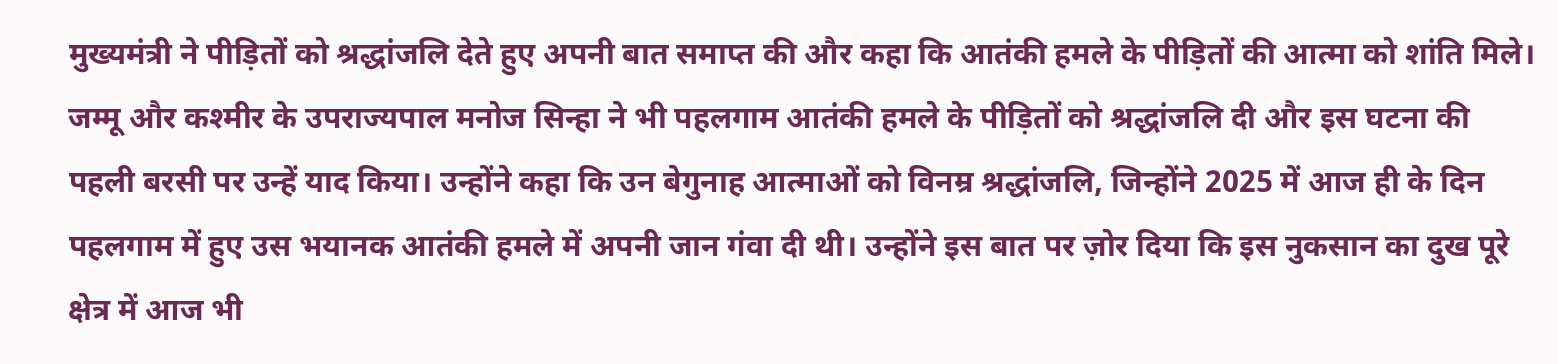मुख्यमंत्री ने पीड़ितों को श्रद्धांजलि देते हुए अपनी बात समाप्त की और कहा कि आतंकी हमले के पीड़ितों की आत्मा को शांति मिले। जम्मू और कश्मीर के उपराज्यपाल मनोज सिन्हा ने भी पहलगाम आतंकी हमले के पीड़ितों को श्रद्धांजलि दी और इस घटना की पहली बरसी पर उन्हें याद किया। उन्होंने कहा कि उन बेगुनाह आत्माओं को विनम्र श्रद्धांजलि, जिन्होंने 2025 में आज ही के दिन पहलगाम में हुए उस भयानक आतंकी हमले में अपनी जान गंवा दी थी। उन्होंने इस बात पर ज़ोर दिया कि इस नुकसान का दुख पूरे क्षेत्र में आज भी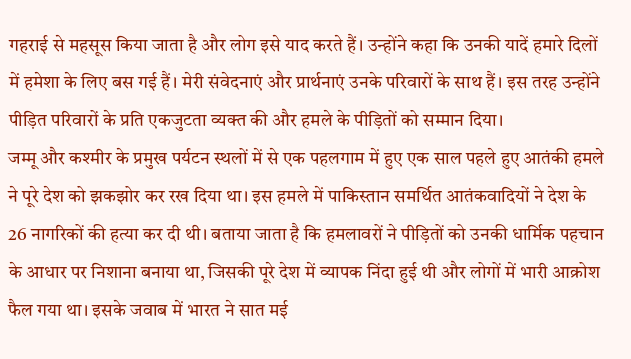गहराई से महसूस किया जाता है और लोग इसे याद करते हैं। उन्होंने कहा कि उनकी यादें हमारे दिलों में हमेशा के लिए बस गई हैं। मेरी संवेदनाएं और प्रार्थनाएं उनके परिवारों के साथ हैं। इस तरह उन्होंने पीड़ित परिवारों के प्रति एकजुटता व्यक्त की और हमले के पीड़ितों को सम्मान दिया।
जम्मू और कश्मीर के प्रमुख पर्यटन स्थलों में से एक पहलगाम में हुए एक साल पहले हुए आतंकी हमले ने पूरे देश को झकझोर कर रख दिया था। इस हमले में पाकिस्तान समर्थित आतंकवादियों ने देश के 26 नागरिकों की हत्या कर दी थी। बताया जाता है कि हमलावरों ने पीड़ितों को उनकी धार्मिक पहचान के आधार पर निशाना बनाया था, जिसकी पूरे देश में व्यापक निंदा हुई थी और लोगों में भारी आक्रोश फैल गया था। इसके जवाब में भारत ने सात मई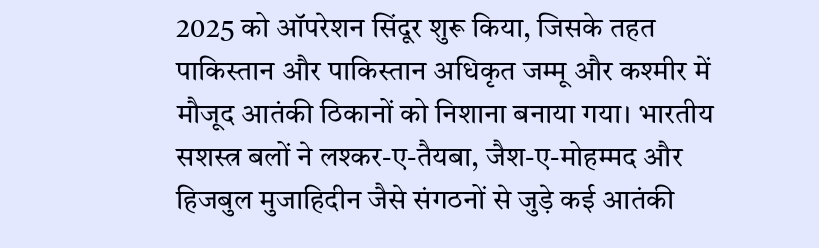2025 को ऑपरेशन सिंदूर शुरू किया, जिसके तहत पाकिस्तान और पाकिस्तान अधिकृत जम्मू और कश्मीर में मौजूद आतंकी ठिकानों को निशाना बनाया गया। भारतीय सशस्त्र बलों ने लश्कर-ए-तैयबा, जैश-ए-मोहम्मद और हिजबुल मुजाहिदीन जैसे संगठनों से जुड़े कई आतंकी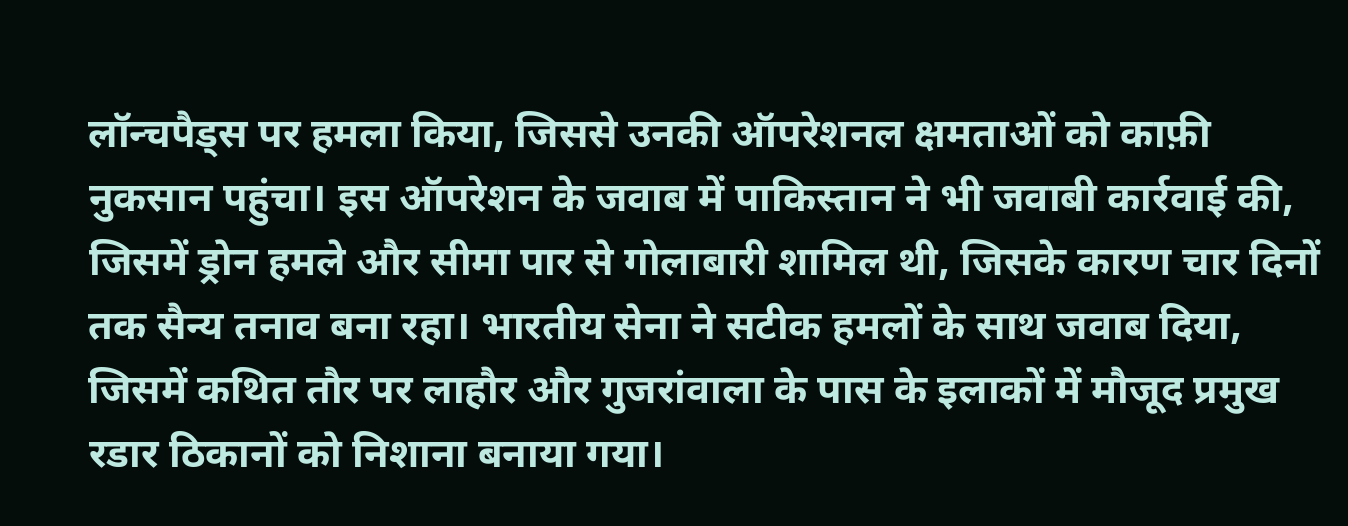लॉन्चपैड्स पर हमला किया, जिससे उनकी ऑपरेशनल क्षमताओं को काफ़ी नुकसान पहुंचा। इस ऑपरेशन के जवाब में पाकिस्तान ने भी जवाबी कार्रवाई की, जिसमें ड्रोन हमले और सीमा पार से गोलाबारी शामिल थी, जिसके कारण चार दिनों तक सैन्य तनाव बना रहा। भारतीय सेना ने सटीक हमलों के साथ जवाब दिया, जिसमें कथित तौर पर लाहौर और गुजरांवाला के पास के इलाकों में मौजूद प्रमुख रडार ठिकानों को निशाना बनाया गया।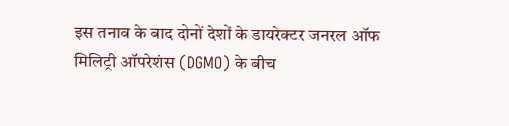इस तनाव के बाद दोनों देशों के डायरेक्टर जनरल ऑफ मिलिट्री ऑपरेशंस (DGMO) के बीच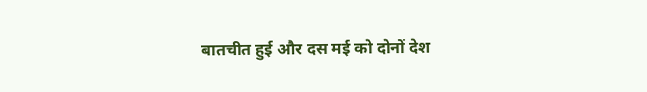बातचीत हुई और दस मई को दोनों देश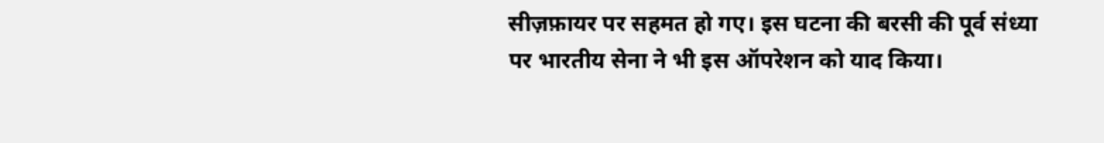सीज़फ़ायर पर सहमत हो गए। इस घटना की बरसी की पूर्व संध्या पर भारतीय सेना ने भी इस ऑपरेशन को याद किया।